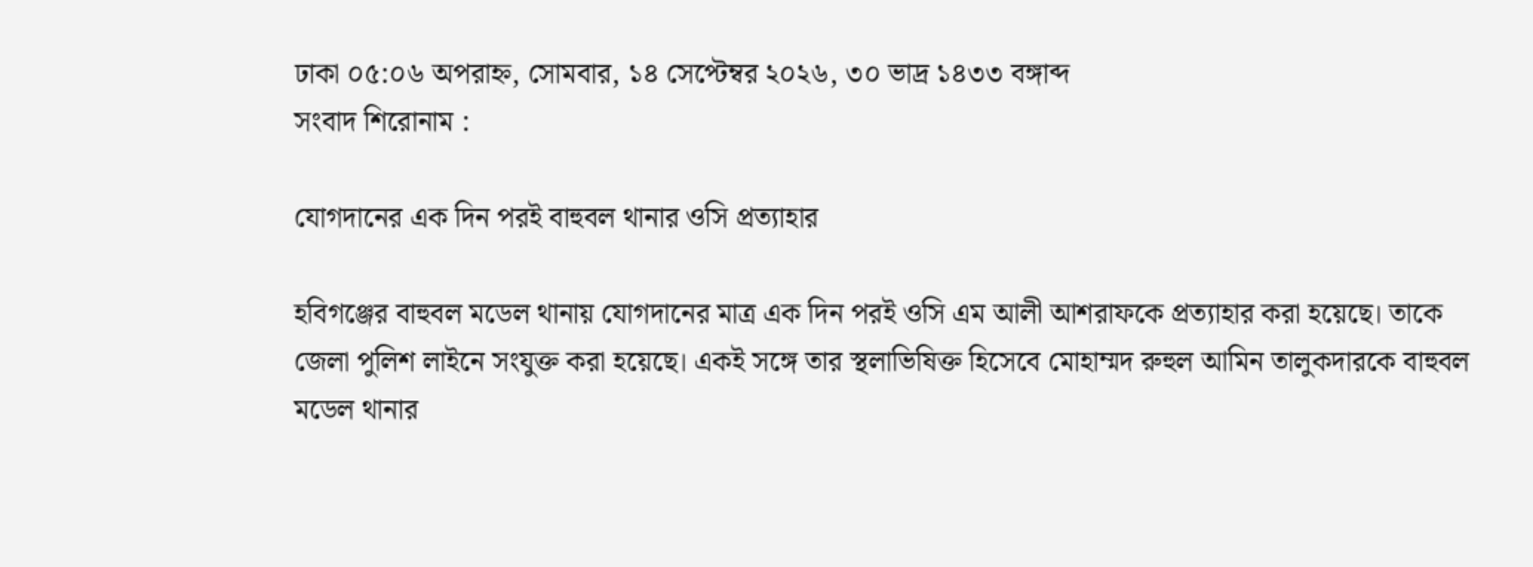ঢাকা ০৫:০৬ অপরাহ্ন, সোমবার, ১৪ সেপ্টেম্বর ২০২৬, ৩০ ভাদ্র ১৪৩৩ বঙ্গাব্দ
সংবাদ শিরোনাম :

যোগদানের এক দিন পরই বাহুবল থানার ওসি প্রত্যাহার

হবিগঞ্জের বাহুবল মডেল থানায় যোগদানের মাত্র এক দিন পরই ওসি এম আলী আশরাফকে প্রত্যাহার করা হয়েছে। তাকে জেলা পুলিশ লাইনে সংযুক্ত করা হয়েছে। একই সঙ্গে তার স্থলাভিষিক্ত হিসেবে মোহাম্মদ রুহুল আমিন তালুকদারকে বাহুবল মডেল থানার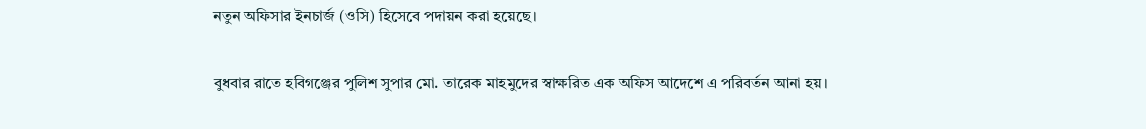নতুন অফিসার ইনচার্জ (ওসি) হিসেবে পদায়ন করা হয়েছে।

বুধবার রাতে হবিগঞ্জের পুলিশ সুপার মো. তারেক মাহমুদের স্বাক্ষরিত এক অফিস আদেশে এ পরিবর্তন আনা হয়।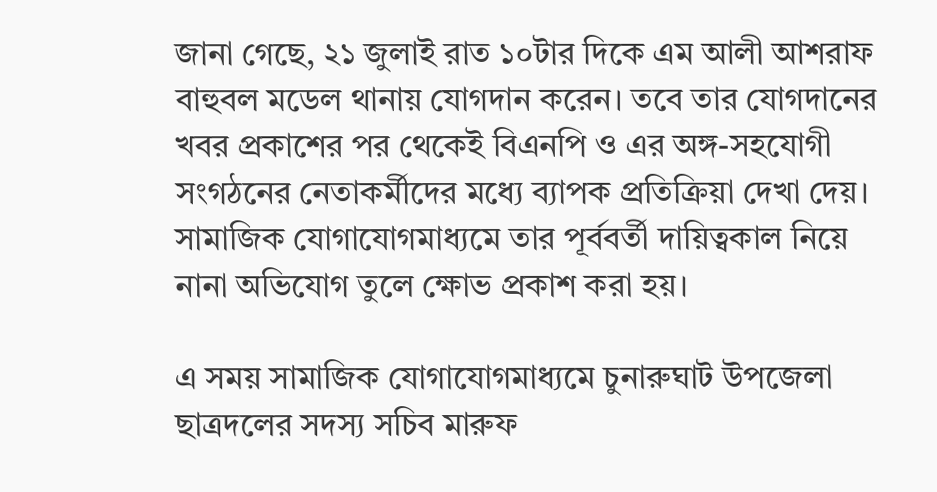জানা গেছে, ২১ জুলাই রাত ১০টার দিকে এম আলী আশরাফ বাহুবল মডেল থানায় যোগদান করেন। তবে তার যোগদানের খবর প্রকাশের পর থেকেই বিএনপি ও এর অঙ্গ-সহযোগী সংগঠনের নেতাকর্মীদের মধ্যে ব্যাপক প্রতিক্রিয়া দেখা দেয়। সামাজিক যোগাযোগমাধ্যমে তার পূর্ববর্তী দায়িত্বকাল নিয়ে নানা অভিযোগ তুলে ক্ষোভ প্রকাশ করা হয়।

এ সময় সামাজিক যোগাযোগমাধ্যমে চুনারুঘাট উপজেলা ছাত্রদলের সদস্য সচিব মারুফ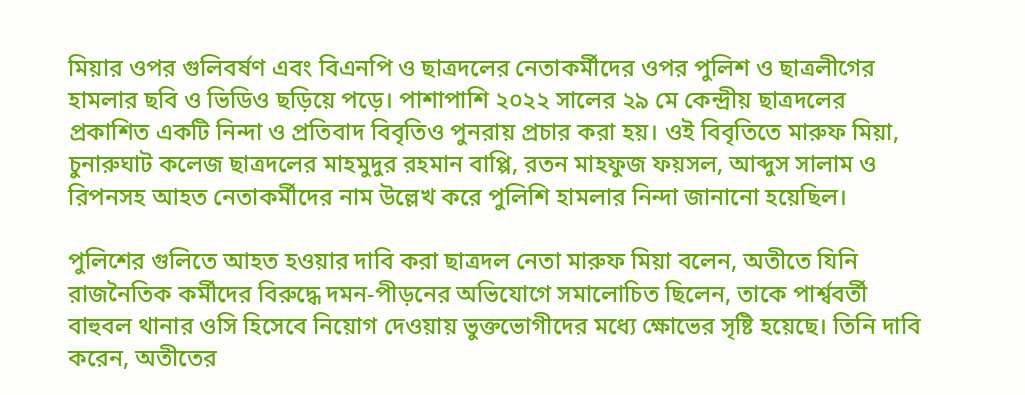মিয়ার ওপর গুলিবর্ষণ এবং বিএনপি ও ছাত্রদলের নেতাকর্মীদের ওপর পুলিশ ও ছাত্রলীগের হামলার ছবি ও ভিডিও ছড়িয়ে পড়ে। পাশাপাশি ২০২২ সালের ২৯ মে কেন্দ্রীয় ছাত্রদলের প্রকাশিত একটি নিন্দা ও প্রতিবাদ বিবৃতিও পুনরায় প্রচার করা হয়। ওই বিবৃতিতে মারুফ মিয়া, চুনারুঘাট কলেজ ছাত্রদলের মাহমুদুর রহমান বাপ্পি, রতন মাহফুজ ফয়সল, আব্দুস সালাম ও রিপনসহ আহত নেতাকর্মীদের নাম উল্লেখ করে পুলিশি হামলার নিন্দা জানানো হয়েছিল।

পুলিশের গুলিতে আহত হওয়ার দাবি করা ছাত্রদল নেতা মারুফ মিয়া বলেন, অতীতে যিনি রাজনৈতিক কর্মীদের বিরুদ্ধে দমন-পীড়নের অভিযোগে সমালোচিত ছিলেন, তাকে পার্শ্ববর্তী বাহুবল থানার ওসি হিসেবে নিয়োগ দেওয়ায় ভুক্তভোগীদের মধ্যে ক্ষোভের সৃষ্টি হয়েছে। তিনি দাবি করেন, অতীতের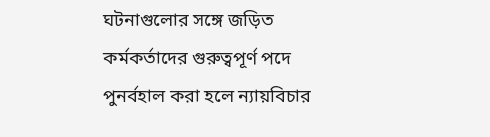ঘটনাগুলোর সঙ্গে জড়িত কর্মকর্তাদের গুরুত্বপূর্ণ পদে পুনর্বহাল করা হলে ন্যায়বিচার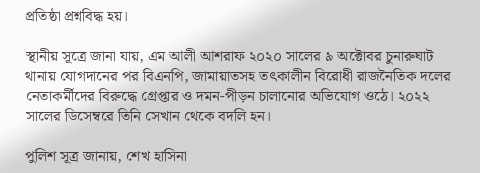প্রতিষ্ঠা প্রশ্নবিদ্ধ হয়।

স্থানীয় সূত্রে জানা যায়, এম আলী আশরাফ ২০২০ সালের ৯ অক্টোবর চুনারুঘাট থানায় যোগদানের পর বিএনপি, জামায়াতসহ তৎকালীন বিরোধী রাজনৈতিক দলের নেতাকর্মীদের বিরুদ্ধে গ্রেপ্তার ও দমন-পীড়ন চালানোর অভিযোগ ওঠে। ২০২২ সালের ডিসেম্বরে তিনি সেখান থেকে বদলি হন।

পুলিশ সূত্র জানায়, শেখ হাসিনা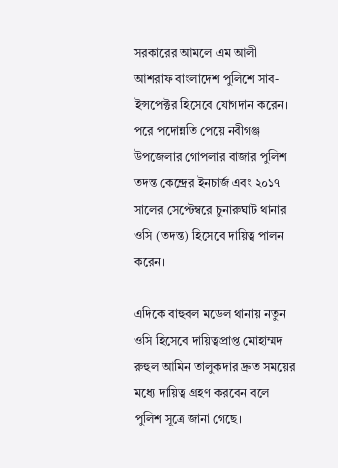সরকারের আমলে এম আলী আশরাফ বাংলাদেশ পুলিশে সাব-ইন্সপেক্টর হিসেবে যোগদান করেন। পরে পদোন্নতি পেয়ে নবীগঞ্জ উপজেলার গোপলার বাজার পুলিশ তদন্ত কেন্দ্রের ইনচার্জ এবং ২০১৭ সালের সেপ্টেম্বরে চুনারুঘাট থানার ওসি (তদন্ত) হিসেবে দায়িত্ব পালন করেন।

এদিকে বাহুবল মডেল থানায় নতুন ওসি হিসেবে দায়িত্বপ্রাপ্ত মোহাম্মদ রুহুল আমিন তালুকদার দ্রুত সময়ের মধ্যে দায়িত্ব গ্রহণ করবেন বলে পুলিশ সূত্রে জানা গেছে।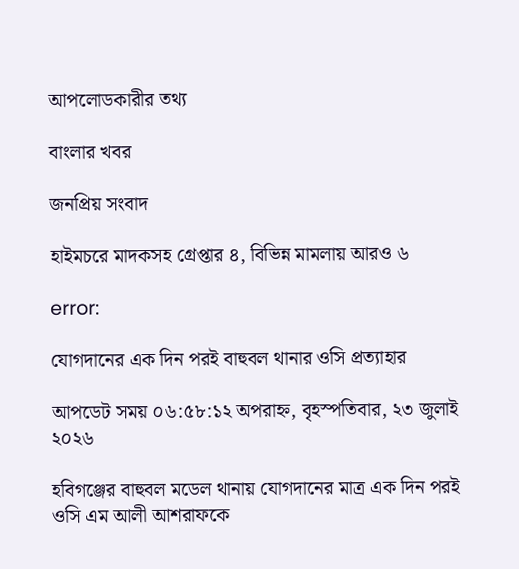আপলোডকারীর তথ্য

বাংলার খবর

জনপ্রিয় সংবাদ

হাইমচরে মাদকসহ গ্রেপ্তার ৪, বিভিন্ন মামলায় আরও ৬

error:

যোগদানের এক দিন পরই বাহুবল থানার ওসি প্রত্যাহার

আপডেট সময় ০৬:৫৮:১২ অপরাহ্ন, বৃহস্পতিবার, ২৩ জুলাই ২০২৬

হবিগঞ্জের বাহুবল মডেল থানায় যোগদানের মাত্র এক দিন পরই ওসি এম আলী আশরাফকে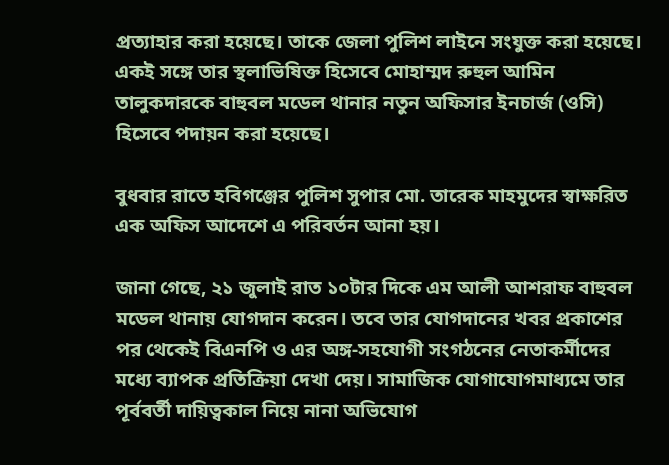প্রত্যাহার করা হয়েছে। তাকে জেলা পুলিশ লাইনে সংযুক্ত করা হয়েছে। একই সঙ্গে তার স্থলাভিষিক্ত হিসেবে মোহাম্মদ রুহুল আমিন তালুকদারকে বাহুবল মডেল থানার নতুন অফিসার ইনচার্জ (ওসি) হিসেবে পদায়ন করা হয়েছে।

বুধবার রাতে হবিগঞ্জের পুলিশ সুপার মো. তারেক মাহমুদের স্বাক্ষরিত এক অফিস আদেশে এ পরিবর্তন আনা হয়।

জানা গেছে, ২১ জুলাই রাত ১০টার দিকে এম আলী আশরাফ বাহুবল মডেল থানায় যোগদান করেন। তবে তার যোগদানের খবর প্রকাশের পর থেকেই বিএনপি ও এর অঙ্গ-সহযোগী সংগঠনের নেতাকর্মীদের মধ্যে ব্যাপক প্রতিক্রিয়া দেখা দেয়। সামাজিক যোগাযোগমাধ্যমে তার পূর্ববর্তী দায়িত্বকাল নিয়ে নানা অভিযোগ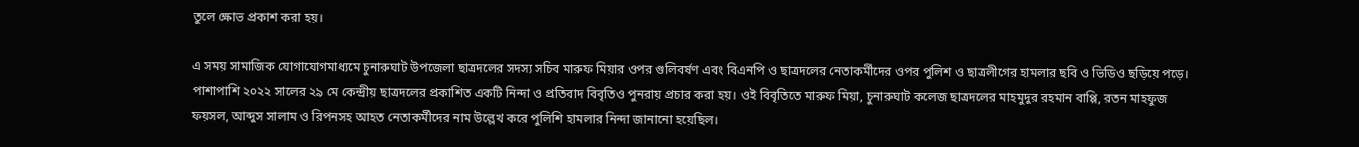তুলে ক্ষোভ প্রকাশ করা হয়।

এ সময় সামাজিক যোগাযোগমাধ্যমে চুনারুঘাট উপজেলা ছাত্রদলের সদস্য সচিব মারুফ মিয়ার ওপর গুলিবর্ষণ এবং বিএনপি ও ছাত্রদলের নেতাকর্মীদের ওপর পুলিশ ও ছাত্রলীগের হামলার ছবি ও ভিডিও ছড়িয়ে পড়ে। পাশাপাশি ২০২২ সালের ২৯ মে কেন্দ্রীয় ছাত্রদলের প্রকাশিত একটি নিন্দা ও প্রতিবাদ বিবৃতিও পুনরায় প্রচার করা হয়। ওই বিবৃতিতে মারুফ মিয়া, চুনারুঘাট কলেজ ছাত্রদলের মাহমুদুর রহমান বাপ্পি, রতন মাহফুজ ফয়সল, আব্দুস সালাম ও রিপনসহ আহত নেতাকর্মীদের নাম উল্লেখ করে পুলিশি হামলার নিন্দা জানানো হয়েছিল।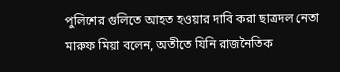পুলিশের গুলিতে আহত হওয়ার দাবি করা ছাত্রদল নেতা মারুফ মিয়া বলেন, অতীতে যিনি রাজনৈতিক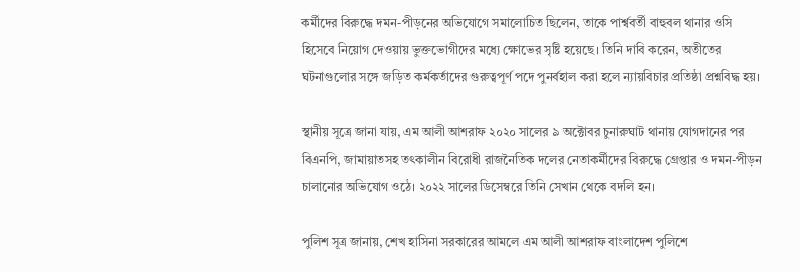কর্মীদের বিরুদ্ধে দমন-পীড়নের অভিযোগে সমালোচিত ছিলেন, তাকে পার্শ্ববর্তী বাহুবল থানার ওসি হিসেবে নিয়োগ দেওয়ায় ভুক্তভোগীদের মধ্যে ক্ষোভের সৃষ্টি হয়েছে। তিনি দাবি করেন, অতীতের ঘটনাগুলোর সঙ্গে জড়িত কর্মকর্তাদের গুরুত্বপূর্ণ পদে পুনর্বহাল করা হলে ন্যায়বিচার প্রতিষ্ঠা প্রশ্নবিদ্ধ হয়।

স্থানীয় সূত্রে জানা যায়, এম আলী আশরাফ ২০২০ সালের ৯ অক্টোবর চুনারুঘাট থানায় যোগদানের পর বিএনপি, জামায়াতসহ তৎকালীন বিরোধী রাজনৈতিক দলের নেতাকর্মীদের বিরুদ্ধে গ্রেপ্তার ও দমন-পীড়ন চালানোর অভিযোগ ওঠে। ২০২২ সালের ডিসেম্বরে তিনি সেখান থেকে বদলি হন।

পুলিশ সূত্র জানায়, শেখ হাসিনা সরকারের আমলে এম আলী আশরাফ বাংলাদেশ পুলিশে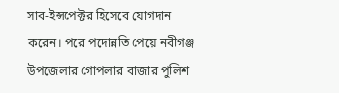সাব-ইন্সপেক্টর হিসেবে যোগদান করেন। পরে পদোন্নতি পেয়ে নবীগঞ্জ উপজেলার গোপলার বাজার পুলিশ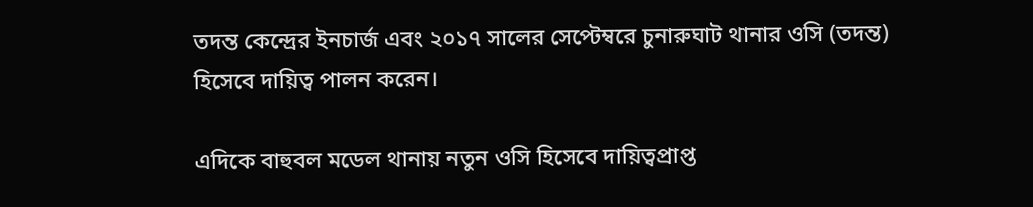তদন্ত কেন্দ্রের ইনচার্জ এবং ২০১৭ সালের সেপ্টেম্বরে চুনারুঘাট থানার ওসি (তদন্ত) হিসেবে দায়িত্ব পালন করেন।

এদিকে বাহুবল মডেল থানায় নতুন ওসি হিসেবে দায়িত্বপ্রাপ্ত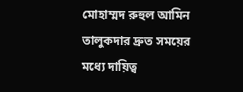মোহাম্মদ রুহুল আমিন তালুকদার দ্রুত সময়ের মধ্যে দায়িত্ব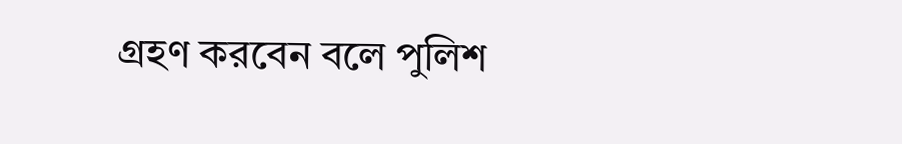গ্রহণ করবেন বলে পুলিশ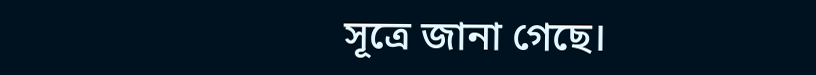সূত্রে জানা গেছে।